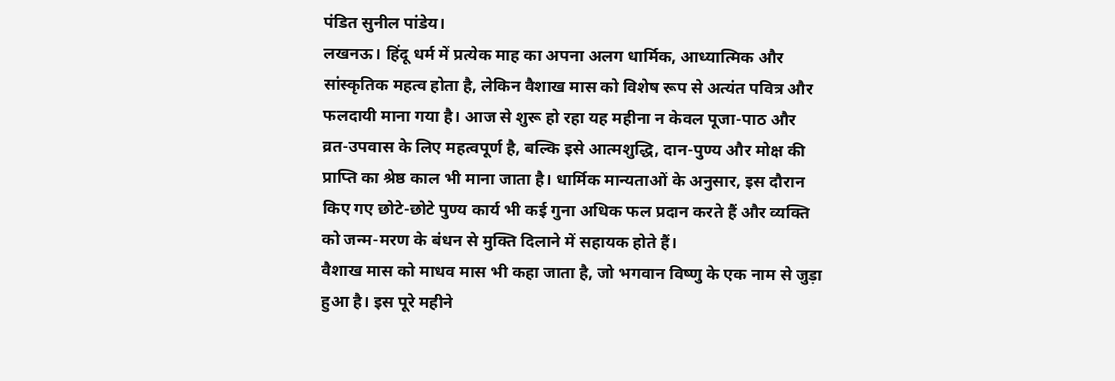पंडित सुनील पांडेय।
लखनऊ। हिंदू धर्म में प्रत्येक माह का अपना अलग धार्मिक, आध्यात्मिक और सांस्कृतिक महत्व होता है, लेकिन वैशाख मास को विशेष रूप से अत्यंत पवित्र और फलदायी माना गया है। आज से शुरू हो रहा यह महीना न केवल पूजा-पाठ और व्रत-उपवास के लिए महत्वपूर्ण है, बल्कि इसे आत्मशुद्धि, दान-पुण्य और मोक्ष की प्राप्ति का श्रेष्ठ काल भी माना जाता है। धार्मिक मान्यताओं के अनुसार, इस दौरान किए गए छोटे-छोटे पुण्य कार्य भी कई गुना अधिक फल प्रदान करते हैं और व्यक्ति को जन्म-मरण के बंधन से मुक्ति दिलाने में सहायक होते हैं।
वैशाख मास को माधव मास भी कहा जाता है, जो भगवान विष्णु के एक नाम से जुड़ा हुआ है। इस पूरे महीने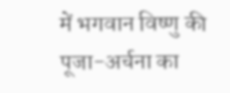में भगवान विष्णु की पूजा-अर्चना का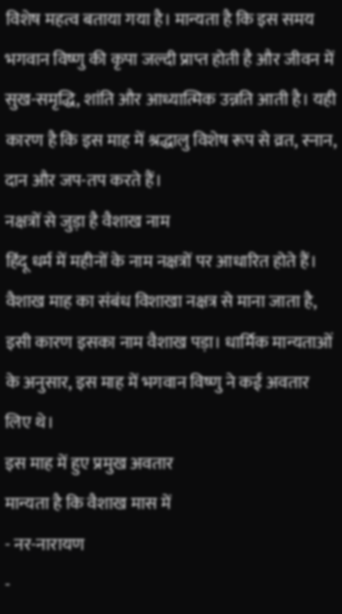विशेष महत्व बताया गया है। मान्यता है कि इस समय भगवान विष्णु की कृपा जल्दी प्राप्त होती है और जीवन में सुख-समृद्धि, शांति और आध्यात्मिक उन्नति आती है। यही कारण है कि इस माह में श्रद्धालु विशेष रूप से व्रत, स्नान, दान और जप-तप करते हैं।
नक्षत्रों से जुड़ा है वैशाख नाम
हिंदू धर्म में महीनों के नाम नक्षत्रों पर आधारित होते हैं। वैशाख माह का संबंध विशाखा नक्षत्र से माना जाता है, इसी कारण इसका नाम वैशाख पड़ा। धार्मिक मान्यताओं के अनुसार, इस माह में भगवान विष्णु ने कई अवतार लिए थे।
इस माह में हुए प्रमुख अवतार
मान्यता है कि वैशाख मास में
- नर-नारायण
-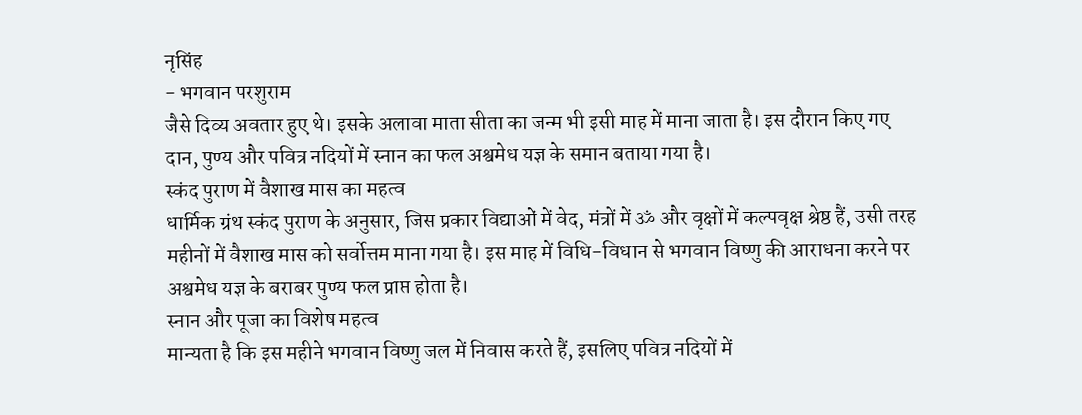नृसिंह
- भगवान परशुराम
जैसे दिव्य अवतार हुए थे। इसके अलावा माता सीता का जन्म भी इसी माह में माना जाता है। इस दौरान किए गए दान, पुण्य और पवित्र नदियों में स्नान का फल अश्वमेध यज्ञ के समान बताया गया है।
स्कंद पुराण में वैशाख मास का महत्व
धार्मिक ग्रंथ स्कंद पुराण के अनुसार, जिस प्रकार विद्याओं में वेद, मंत्रों में ॐ और वृक्षों में कल्पवृक्ष श्रेष्ठ हैं, उसी तरह महीनों में वैशाख मास को सर्वोत्तम माना गया है। इस माह में विधि-विधान से भगवान विष्णु की आराधना करने पर अश्वमेध यज्ञ के बराबर पुण्य फल प्राप्त होता है।
स्नान और पूजा का विशेष महत्व
मान्यता है कि इस महीने भगवान विष्णु जल में निवास करते हैं, इसलिए पवित्र नदियों में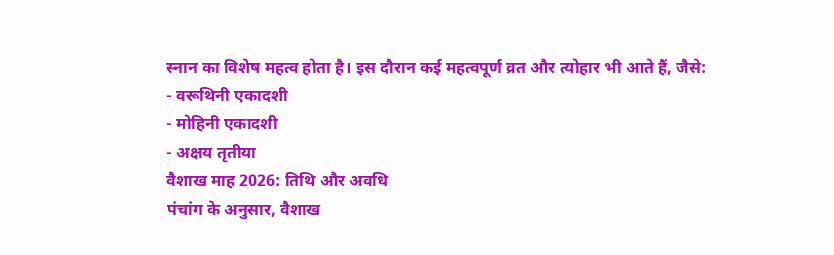स्नान का विशेष महत्व होता है। इस दौरान कई महत्वपूर्ण व्रत और त्योहार भी आते हैं, जैसे:
- वरूथिनी एकादशी
- मोहिनी एकादशी
- अक्षय तृतीया
वैशाख माह 2026: तिथि और अवधि
पंचांग के अनुसार, वैशाख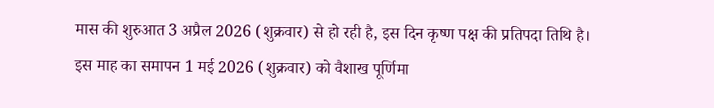मास की शुरुआत 3 अप्रैल 2026 (शुक्रवार) से हो रही है, इस दिन कृष्ण पक्ष की प्रतिपदा तिथि है।
इस माह का समापन 1 मई 2026 (शुक्रवार) को वैशाख पूर्णिमा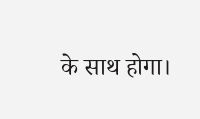के साथ होगा।